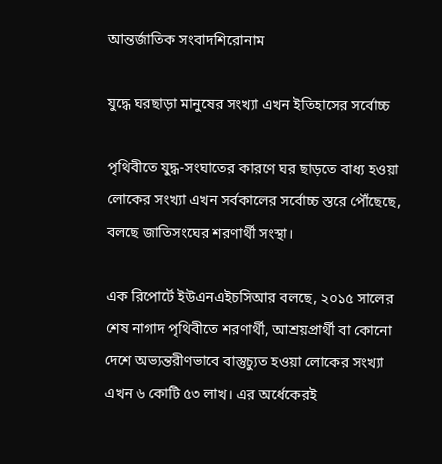আন্তর্জাতিক সংবাদশিরোনাম

যুদ্ধে ঘরছাড়া মানুষের সংখ্যা এখন ইতিহাসের সর্বোচ্চ

পৃথিবীতে যুদ্ধ-সংঘাতের কারণে ঘর ছাড়তে বাধ্য হওয়া লোকের সংখ্যা এখন সর্বকালের সর্বোচ্চ স্তরে পৌঁছেছে, বলছে জাতিসংঘের শরণার্থী সংস্থা।

এক রিপোর্টে ইউএনএইচসিআর বলছে, ২০১৫ সালের শেষ নাগাদ পৃথিবীতে শরণার্থী, আশ্রয়প্রার্থী বা কোনো দেশে অভ্যন্তরীণভাবে বাস্তুচ্যুত হওয়া লোকের সংখ্যা এখন ৬ কোটি ৫৩ লাখ। এর অর্ধেকেরই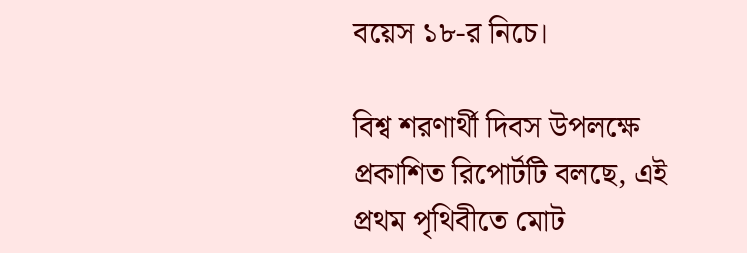বয়েস ১৮-র নিচে।

বিশ্ব শরণার্থী দিবস উপলক্ষে প্রকাশিত রিপোর্টটি বলছে, এই প্রথম পৃথিবীতে মোট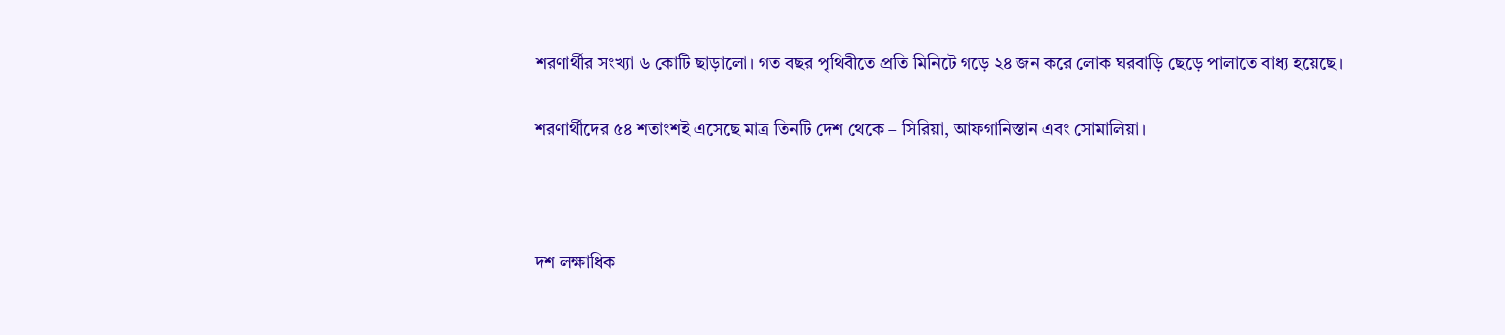শরণার্থীর সংখ্যা ৬ কোটি ছাড়ালো। গত বছর পৃথিবীতে প্রতি মিনিটে গড়ে ২৪ জন করে লোক ঘরবাড়ি ছেড়ে পালাতে বাধ্য হয়েছে।

শরণার্থীদের ৫৪ শতাংশই এসেছে মাত্র তিনটি দেশ থেকে – সিরিয়া, আফগানিস্তান এবং সোমালিয়া।



দশ লক্ষাধিক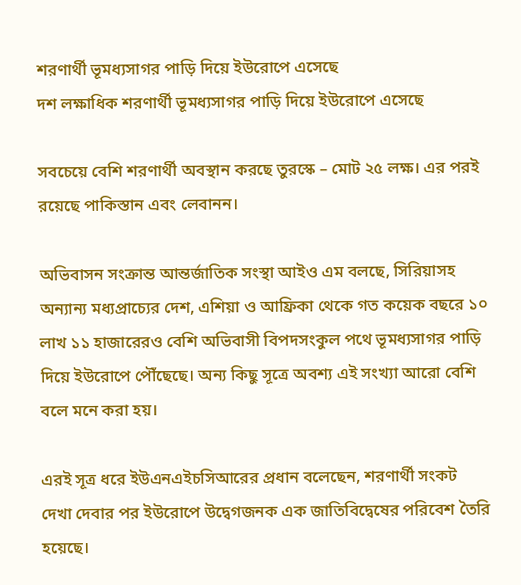শরণার্থী ভূমধ্যসাগর পাড়ি দিয়ে ইউরোপে এসেছে
দশ লক্ষাধিক শরণার্থী ভূমধ্যসাগর পাড়ি দিয়ে ইউরোপে এসেছে

সবচেয়ে বেশি শরণার্থী অবস্থান করছে তুরস্কে – মোট ২৫ লক্ষ। এর পরই রয়েছে পাকিস্তান এবং লেবানন।

অভিবাসন সংক্রান্ত আন্তর্জাতিক সংস্থা আইও এম বলছে, সিরিয়াসহ অন্যান্য মধ্যপ্রাচ্যের দেশ, এশিয়া ও আফ্রিকা থেকে গত কয়েক বছরে ১০ লাখ ১১ হাজারেরও বেশি অভিবাসী বিপদসংকুল পথে ভূমধ্যসাগর পাড়ি দিয়ে ইউরোপে পৌঁছেছে। অন্য কিছু সূত্রে অবশ্য এই সংখ্যা আরো বেশি বলে মনে করা হয়।

এরই সূত্র ধরে ইউএনএইচসিআরের প্রধান বলেছেন, শরণার্থী সংকট দেখা দেবার পর ইউরোপে উদ্বেগজনক এক জাতিবিদ্বেষের পরিবেশ তৈরি হয়েছে।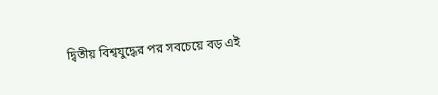দ্বিতীয় বিশ্বযুদ্ধের পর সবচেয়ে বড় এই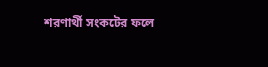শরণার্থী সংকটের ফলে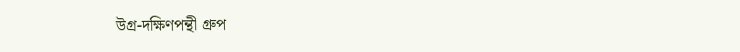উগ্র-দক্ষিণপন্থী গ্রুপ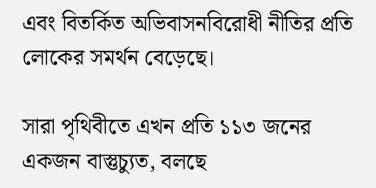এবং বিতর্কিত অভিবাসনবিরোধী নীতির প্রতি লোকের সমর্থন বেড়েছে।

সারা পৃথিবীতে এখন প্রতি ১১৩ জনের একজন বাস্তুচ্যুত, বলছে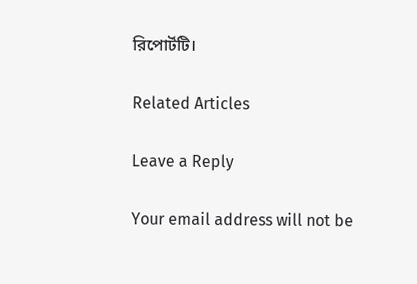রিপোর্টটি।

Related Articles

Leave a Reply

Your email address will not be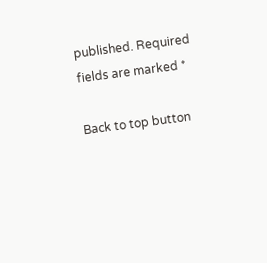published. Required fields are marked *

Back to top button